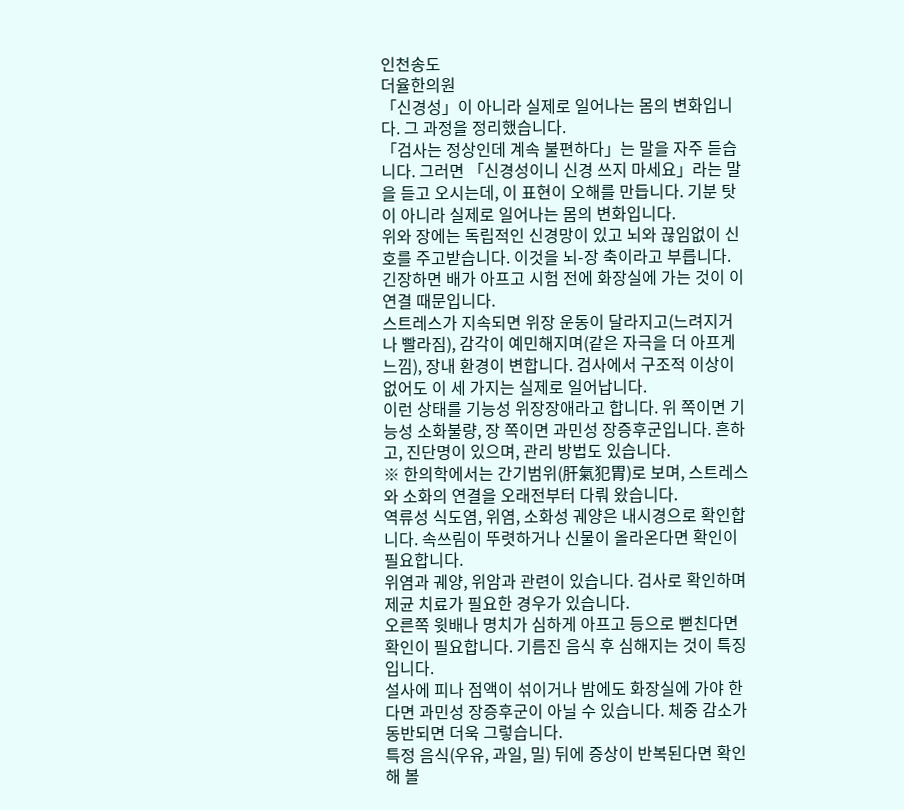인천송도
더율한의원
「신경성」이 아니라 실제로 일어나는 몸의 변화입니다. 그 과정을 정리했습니다.
「검사는 정상인데 계속 불편하다」는 말을 자주 듣습니다. 그러면 「신경성이니 신경 쓰지 마세요」라는 말을 듣고 오시는데, 이 표현이 오해를 만듭니다. 기분 탓이 아니라 실제로 일어나는 몸의 변화입니다.
위와 장에는 독립적인 신경망이 있고 뇌와 끊임없이 신호를 주고받습니다. 이것을 뇌-장 축이라고 부릅니다. 긴장하면 배가 아프고 시험 전에 화장실에 가는 것이 이 연결 때문입니다.
스트레스가 지속되면 위장 운동이 달라지고(느려지거나 빨라짐), 감각이 예민해지며(같은 자극을 더 아프게 느낌), 장내 환경이 변합니다. 검사에서 구조적 이상이 없어도 이 세 가지는 실제로 일어납니다.
이런 상태를 기능성 위장장애라고 합니다. 위 쪽이면 기능성 소화불량, 장 쪽이면 과민성 장증후군입니다. 흔하고, 진단명이 있으며, 관리 방법도 있습니다.
※ 한의학에서는 간기범위(肝氣犯胃)로 보며, 스트레스와 소화의 연결을 오래전부터 다뤄 왔습니다.
역류성 식도염, 위염, 소화성 궤양은 내시경으로 확인합니다. 속쓰림이 뚜렷하거나 신물이 올라온다면 확인이 필요합니다.
위염과 궤양, 위암과 관련이 있습니다. 검사로 확인하며 제균 치료가 필요한 경우가 있습니다.
오른쪽 윗배나 명치가 심하게 아프고 등으로 뻗친다면 확인이 필요합니다. 기름진 음식 후 심해지는 것이 특징입니다.
설사에 피나 점액이 섞이거나 밤에도 화장실에 가야 한다면 과민성 장증후군이 아닐 수 있습니다. 체중 감소가 동반되면 더욱 그렇습니다.
특정 음식(우유, 과일, 밀) 뒤에 증상이 반복된다면 확인해 볼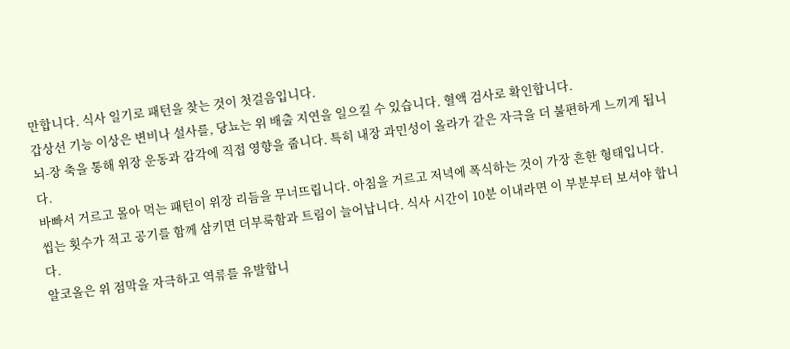만합니다. 식사 일기로 패턴을 찾는 것이 첫걸음입니다.
갑상선 기능 이상은 변비나 설사를, 당뇨는 위 배출 지연을 일으킬 수 있습니다. 혈액 검사로 확인합니다.
뇌-장 축을 통해 위장 운동과 감각에 직접 영향을 줍니다. 특히 내장 과민성이 올라가 같은 자극을 더 불편하게 느끼게 됩니다.
바빠서 거르고 몰아 먹는 패턴이 위장 리듬을 무너뜨립니다. 아침을 거르고 저녁에 폭식하는 것이 가장 흔한 형태입니다.
씹는 횟수가 적고 공기를 함께 삼키면 더부룩함과 트림이 늘어납니다. 식사 시간이 10분 이내라면 이 부분부터 보셔야 합니다.
알코올은 위 점막을 자극하고 역류를 유발합니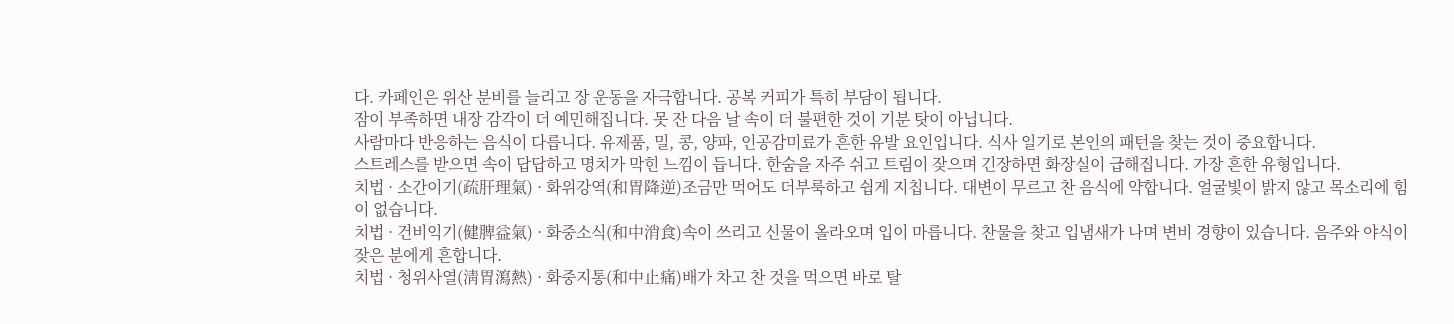다. 카페인은 위산 분비를 늘리고 장 운동을 자극합니다. 공복 커피가 특히 부담이 됩니다.
잠이 부족하면 내장 감각이 더 예민해집니다. 못 잔 다음 날 속이 더 불편한 것이 기분 탓이 아닙니다.
사람마다 반응하는 음식이 다릅니다. 유제품, 밀, 콩, 양파, 인공감미료가 흔한 유발 요인입니다. 식사 일기로 본인의 패턴을 찾는 것이 중요합니다.
스트레스를 받으면 속이 답답하고 명치가 막힌 느낌이 듭니다. 한숨을 자주 쉬고 트림이 잦으며 긴장하면 화장실이 급해집니다. 가장 흔한 유형입니다.
치법 · 소간이기(疏肝理氣) · 화위강역(和胃降逆)조금만 먹어도 더부룩하고 쉽게 지칩니다. 대변이 무르고 찬 음식에 약합니다. 얼굴빛이 밝지 않고 목소리에 힘이 없습니다.
치법 · 건비익기(健脾益氣) · 화중소식(和中消食)속이 쓰리고 신물이 올라오며 입이 마릅니다. 찬물을 찾고 입냄새가 나며 변비 경향이 있습니다. 음주와 야식이 잦은 분에게 흔합니다.
치법 · 청위사열(淸胃瀉熱) · 화중지통(和中止痛)배가 차고 찬 것을 먹으면 바로 탈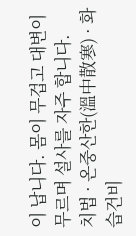이 납니다. 몸이 무겁고 대변이 무르며 설사를 자주 합니다.
치법 · 온중산한(溫中散寒) · 화습건비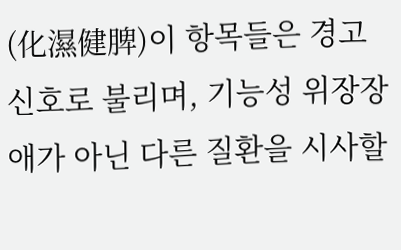(化濕健脾)이 항목들은 경고 신호로 불리며, 기능성 위장장애가 아닌 다른 질환을 시사할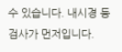수 있습니다. 내시경 등 검사가 먼저입니다.